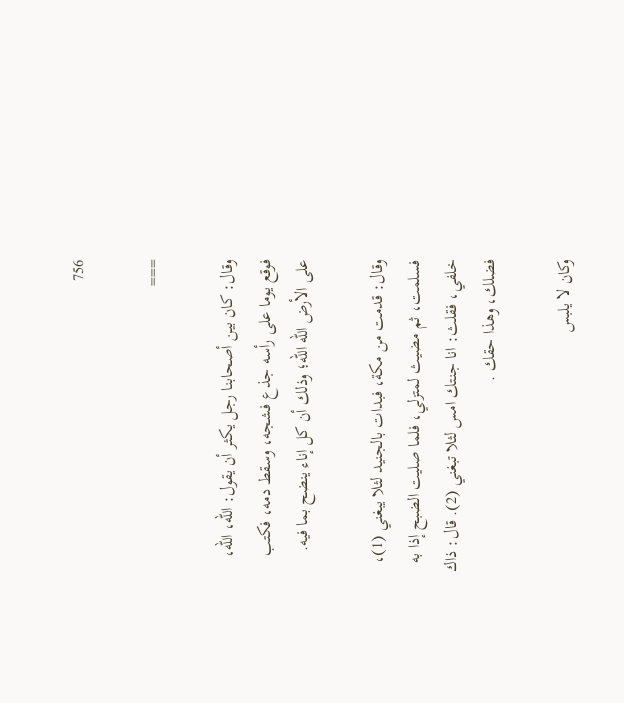756

===

وقال: كان بين أصحابنا رجل يكثر أن يقول: الله، الله، فوقع يوما على رأسه جذع فشجه، وسقط دمه، فكتب على الأرض الله الله؛ وذلك أن كل إناء ينضح بما فيه.

وقال: قدمت من مكة، فبدات بالجنيد لثلا يبغني (1)، فسلمت، ثم مضيث لمتزلي، فلما صليت الضبح إذا به خلفي، فقلث: انا جنتك امس لثلا تبغني (2). قال: ذاك فضلك، وهذا حقك .

وكان لا يلبس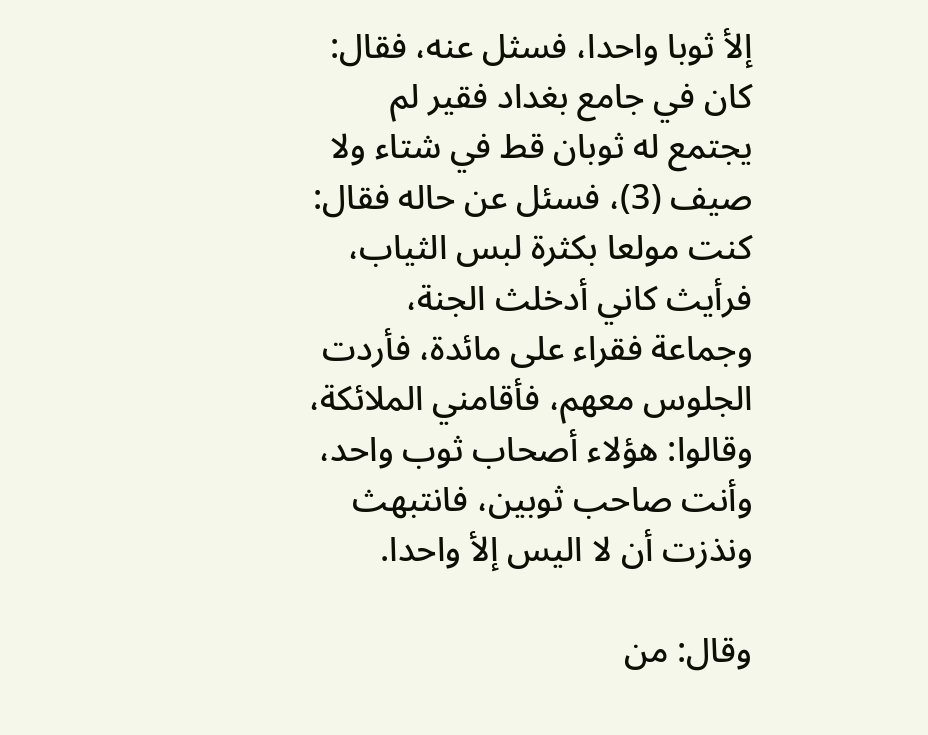إلأ ثوبا واحدا، فسثل عنه، فقال: كان في جامع بغداد فقير لم يجتمع له ثوبان قط في شتاء ولا صيف (3)، فسئل عن حاله فقال: كنت مولعا بكثرة لبس الثياب، فرأيث كاني أدخلث الجنة، وجماعة فقراء على مائدة، فأردت الجلوس معهم، فأقامني الملائكة، وقالوا: هؤلاء أصحاب ثوب واحد، وأنت صاحب ثوبين، فانتبهث ونذزت أن لا اليس إلأ واحدا.

وقال: من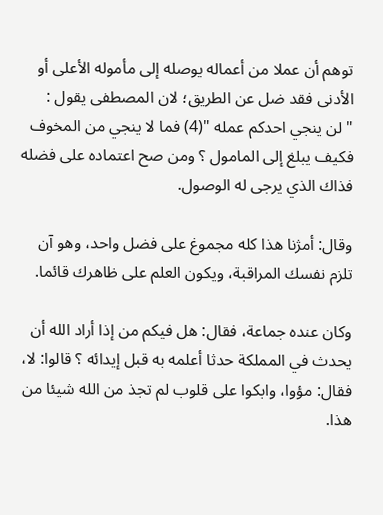توهم أن عملا من أعماله يوصله إلى مأموله الأعلى أو الأدنى فقد ضل عن الطريق؛ لان المصطفى يقول : "لن ينجي احدكم عمله "(4) فما لا ينجي من المخوف فكيف يبلغ إلى المامول ؟ ومن صح اعتماده على فضله فذاك الذي يرجى له الوصول.

وقال: أمژنا هذا كله مجموغ على فضل واحد، وهو آن تلزم نفسك المراقبة، ويكون العلم على ظاهرك قائما.

وكان عنده جماعة، فقال: هل فيكم من إذا أراد الله أن يحدث في المملكة حدثا أعلمه به قبل إيدائه ؟ قالوا: لا، فقال: مؤوا، وابكوا على قلوب لم تجذ من الله شيئا من هذا.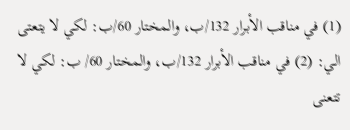(1) في مناقب الأبرار 132/ب، والمختار 60/ب: لكي لا يتعتى الي: (2) في مناقب الأبرار 132/ب، والمختار 60/ ب: لكي لا تتعنى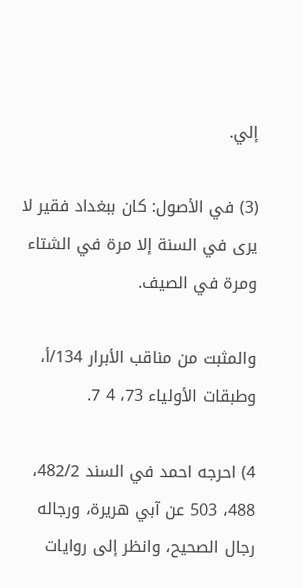إلي.

(3) في الأصول: كان ببغداد فقير لا يرى في السنة إلا مرة في الشتاء ومرة في الصيف.

والمثبت من مناقب الأبرار 134/أ، وطبقات الأولياء 73، 4 7.

4) احرجه احمد في السند 482/2، 488، 503 عن آبي هريرة، ورجاله رجال الصحيح، وانظر إلى روايات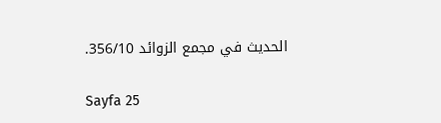الحديث في مجمع الزوائد 356/10.

Sayfa 25